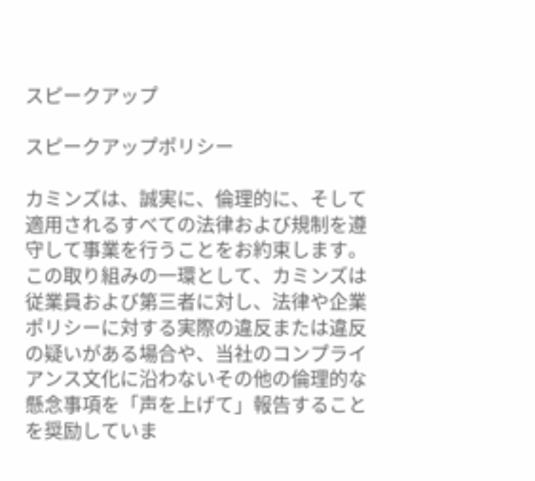スピークアップ

スピークアップポリシー

カミンズは、誠実に、倫理的に、そして適用されるすべての法律および規制を遵守して事業を行うことをお約束します。この取り組みの一環として、カミンズは従業員および第三者に対し、法律や企業ポリシーに対する実際の違反または違反の疑いがある場合や、当社のコンプライアンス文化に沿わないその他の倫理的な懸念事項を「声を上げて」報告することを奨励していま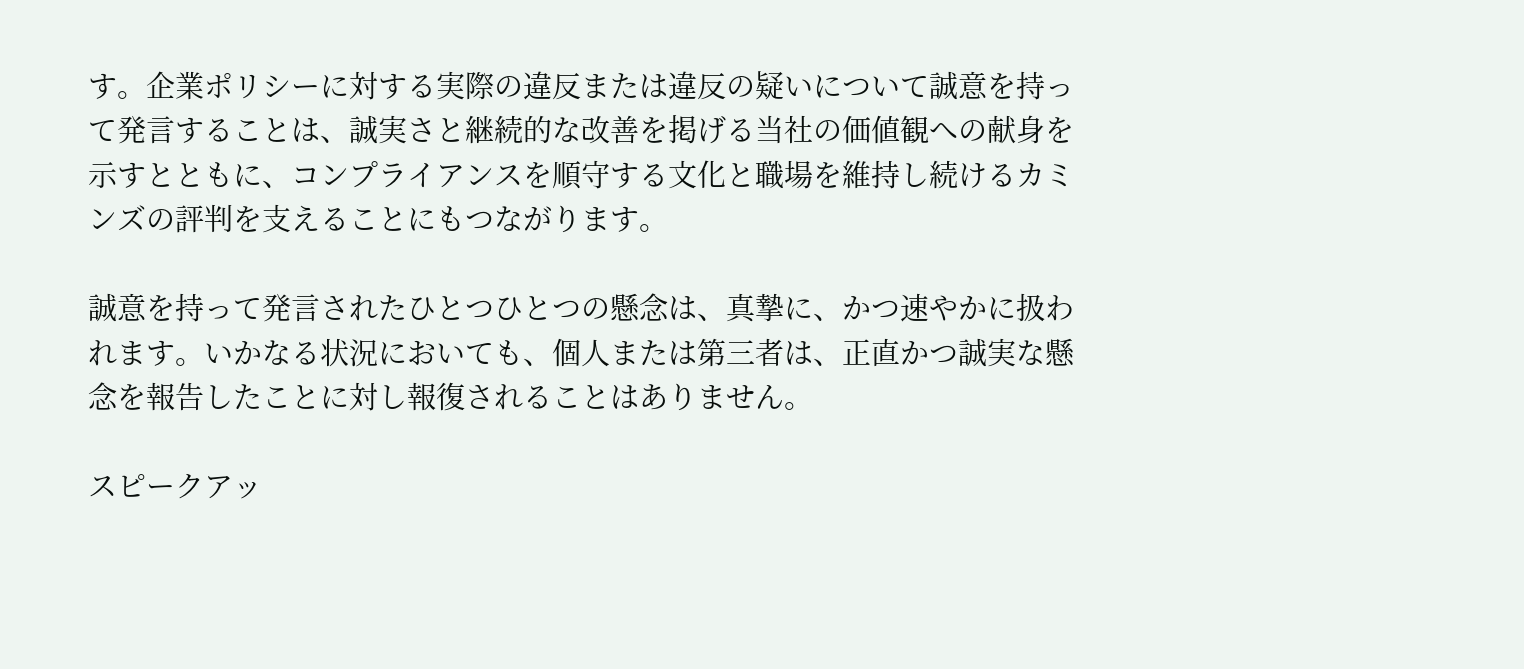す。企業ポリシーに対する実際の違反または違反の疑いについて誠意を持って発言することは、誠実さと継続的な改善を掲げる当社の価値観への献身を示すとともに、コンプライアンスを順守する文化と職場を維持し続けるカミンズの評判を支えることにもつながります。

誠意を持って発言されたひとつひとつの懸念は、真摯に、かつ速やかに扱われます。いかなる状況においても、個人または第三者は、正直かつ誠実な懸念を報告したことに対し報復されることはありません。

スピークアッ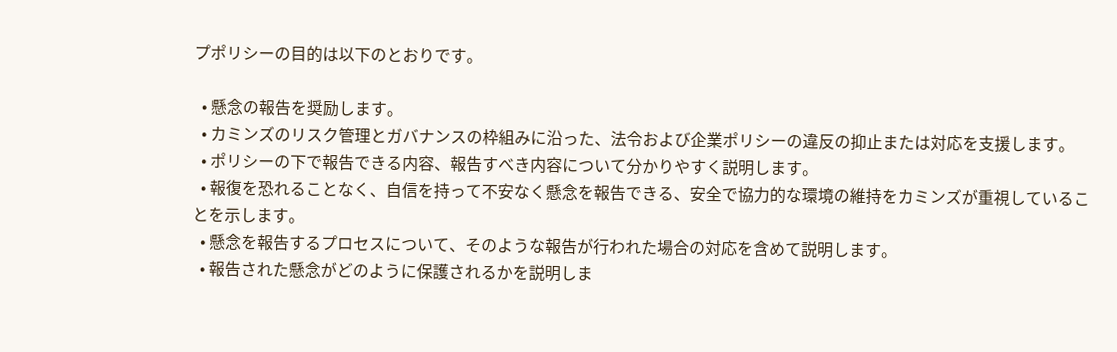プポリシーの目的は以下のとおりです。

  • 懸念の報告を奨励します。
  • カミンズのリスク管理とガバナンスの枠組みに沿った、法令および企業ポリシーの違反の抑止または対応を支援します。
  • ポリシーの下で報告できる内容、報告すべき内容について分かりやすく説明します。
  • 報復を恐れることなく、自信を持って不安なく懸念を報告できる、安全で協力的な環境の維持をカミンズが重視していることを示します。
  • 懸念を報告するプロセスについて、そのような報告が行われた場合の対応を含めて説明します。
  • 報告された懸念がどのように保護されるかを説明しま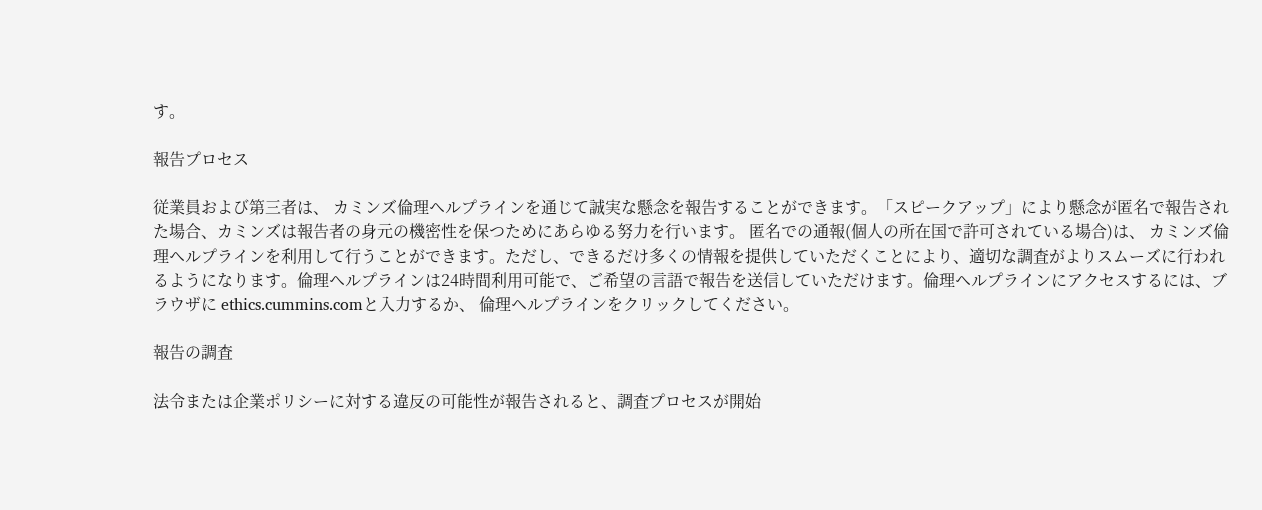す。

報告プロセス

従業員および第三者は、 カミンズ倫理ヘルプラインを通じて誠実な懸念を報告することができます。「スピークアップ」により懸念が匿名で報告された場合、カミンズは報告者の身元の機密性を保つためにあらゆる努力を行います。 匿名での通報(個人の所在国で許可されている場合)は、 カミンズ倫理ヘルプラインを利用して行うことができます。ただし、できるだけ多くの情報を提供していただくことにより、適切な調査がよりスムーズに行われるようになります。倫理ヘルプラインは24時間利用可能で、ご希望の言語で報告を送信していただけます。倫理ヘルプラインにアクセスするには、ブラウザに ethics.cummins.comと入力するか、 倫理ヘルプラインをクリックしてください。

報告の調査

法令または企業ポリシーに対する違反の可能性が報告されると、調査プロセスが開始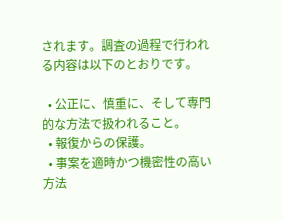されます。調査の過程で行われる内容は以下のとおりです。

  • 公正に、慎重に、そして専門的な方法で扱われること。
  • 報復からの保護。
  • 事案を適時かつ機密性の高い方法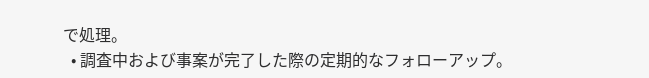で処理。
  • 調査中および事案が完了した際の定期的なフォローアップ。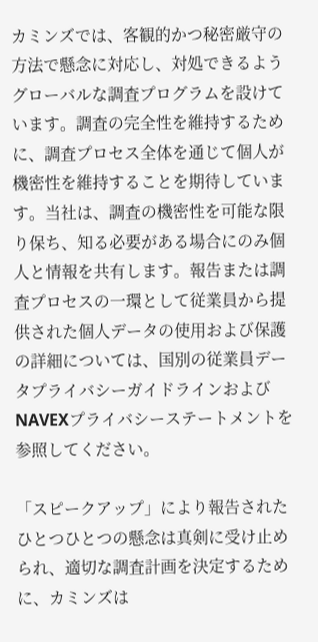カミンズでは、客観的かつ秘密厳守の方法で懸念に対応し、対処できるようグローバルな調査プログラムを設けています。調査の完全性を維持するために、調査プロセス全体を通じて個人が機密性を維持することを期待しています。当社は、調査の機密性を可能な限り保ち、知る必要がある場合にのみ個人と情報を共有します。報告または調査プロセスの一環として従業員から提供された個人データの使用および保護の詳細については、国別の従業員データプライバシーガイドラインおよびNAVEXプライバシーステートメントを参照してください。

「スピークアップ」により報告されたひとつひとつの懸念は真剣に受け止められ、適切な調査計画を決定するために、カミンズは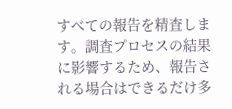すべての報告を精査します。調査プロセスの結果に影響するため、報告される場合はできるだけ多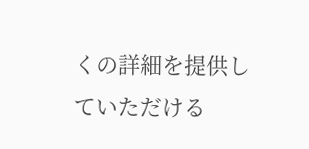くの詳細を提供していただける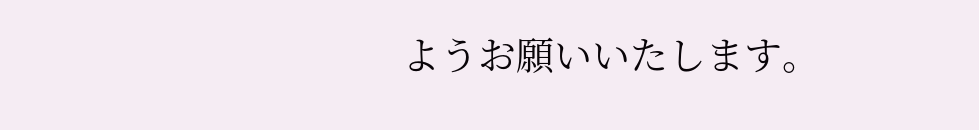ようお願いいたします。